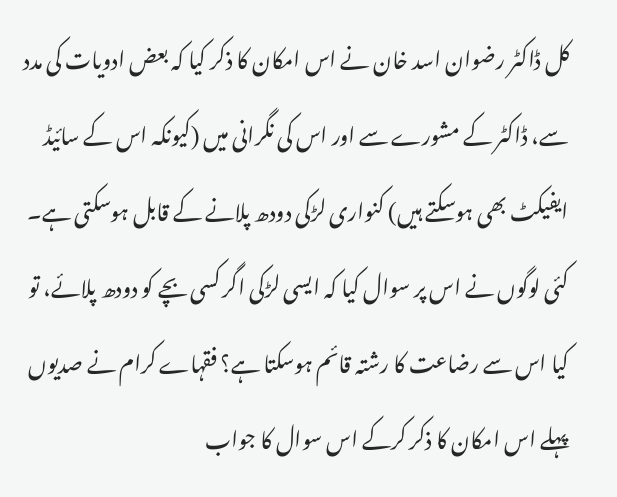کل ڈاکٹر رضوان اسد خان نے اس امکان کا ذکر کیا کہ بعض ادویات کی مدد سے، ڈاکٹر کے مشورے سے اور اس کی نگرانی میں (کیونکہ اس کے سائیڈ ایفیکٹ بھی ہوسکتے ہیں) کنواری لڑکی دودھ پلانے کے قابل ہوسکتی ہے۔
کئی لوگوں نے اس پر سوال کیا کہ ایسی لڑکی اگر کسی بچے کو دودھ پلائے، تو کیا اس سے رضاعت کا رشتہ قائم ہوسکتا ہے؟ فقہاے کرام نے صدیوں پہلے اس امکان کا ذکر کرکے اس سوال کا جواب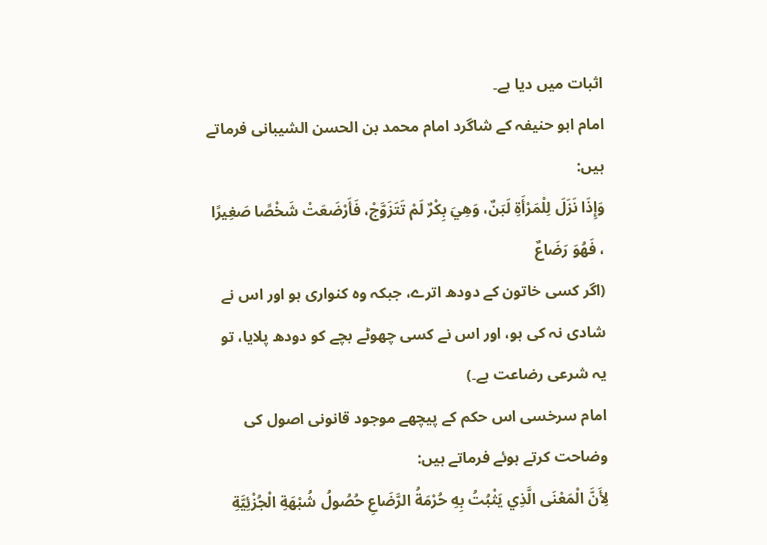اثبات میں دیا ہے۔
امام ابو حنیفہ کے شاگرد امام محمد بن الحسن الشیبانی فرماتے ہیں:
وَإِذَا نَزَلَ لِلْمَرْأَةِ لَبَنٌ، وَهِيَ بِكْرٌ لَمْ تَتَزَوَّجْ، فَأَرْضَعَتْ شَخْصًا صَغِيرًا ، فَهُوَ رَضَاعٌ
(اگر کسی خاتون کے دودھ اترے، جبکہ وہ کنواری ہو اور اس نے شادی نہ کی ہو، اور اس نے کسی چھوٹے بچے کو دودھ پلایا، تو یہ شرعی رضاعت ہے۔)
امام سرخسی اس حکم کے پیچھے موجود قانونی اصول کی وضاحت کرتے ہوئے فرماتے ہیں:
لِأَنَّ الْمَعْنَى الَّذِي يَثْبُتُ بِهِ حُرْمَةُ الرَّضَاعِ حُصُولُ شُبْهَةِ الْجُزْئِيَّةِ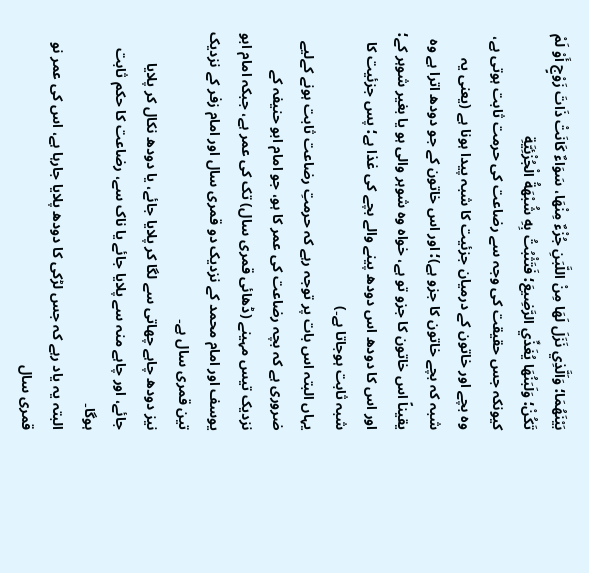بَيْنَهُمَا؛ وَاَلَّذِي نَزَلَ لَهَا مِنْ اللَّبَنِ جُزْءٌ مِنْهَا، سَوَاءٌ كَانَتْ ذَاتَ زَوْجٍ أَوْ لَمْ تَكُنْ؛ وَلَبَنُهَا يُغَذِّي الرَّضِيعَ؛ فَتَثْبُتُ بِهِ شُبْهَةُ الْجُزْئِيَّةِ
کیونکہ جس حقیقت کی وجہ سے رضاعت کی حرمت ثابت ہوتی ہے، وہ بچے اور خاتون کے درمیان جزئیت کا شبہ پیدا ہونا ہے (یعنی یہ شبہ کہ بچے خاتون کا جزو ہے)؛ اور اس خاتون کے جو دودھ اترا ہے وہ یقیناً اس خاتون کا جزو تو ہے، خواہ وہ شوہر والی ہو یا بغیر شوہر کے؛ اور اس کا دودھ اس دودھ پینے والے بچے کی غذا ہے؛ پس جزئیت کا شبہ ثابت ہوجاتا ہے۔)
یہاں البتہ اس بات پر توجہ رہے کہ حرمتِ رضاعت ثابت ہونے کےلیے ضروری ہے کہ بچہ رضاعت کی عمر کا ہو، جو امام ابو حنیفہ کے نزدیک تیس مہینے (ڈھائی قمری سال) تک کی عمر ہے، جبکہ امام ابو یوسف اور امام محمد کے نزدیک دو قمری سال اور امام زفر کے نزدیک تین قمری سال ہے۔
نیز دودھ چاہے چھاتی سے لگا کر پلایا جائے، یا دودھ نکال کر پلایا جائے، اور چاہے منہ سے پلایا جائے یا ناک سے، رضاعت کا حکم ثابت ہوگا۔
البتہ یہ یاد رہے کہ جس لڑکی کا دودھ پلایا جارہا ہے، اس کی عمر نو قمری سال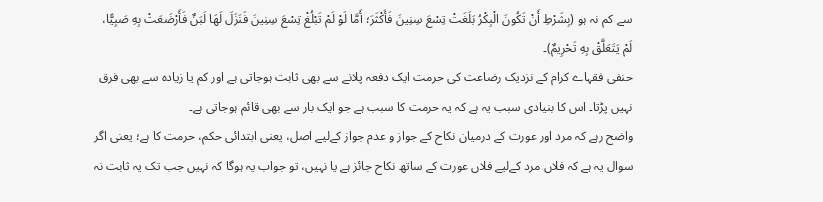سے کم نہ ہو (بِشَرْطِ أَنْ تَكُونَ الْبِكْرُ بَلَغَتْ تِسْعَ سِنِينَ فَأَكْثَرَ؛ أَمَّا لَوْ لَمْ تَبْلُغْ تِسْعَ سِنِينَ فَنَزَلَ لَهَا لَبَنٌ فَأَرْضَعَتْ بِهِ صَبِيًّا، لَمْ يَتَعَلَّقْ بِهِ تَحْرِيمٌ)۔
حنفی فقہاے کرام کے نزدیک رضاعت کی حرمت ایک دفعہ پلانے سے بھی ثابت ہوجاتی ہے اور کم یا زیادہ سے بھی فرق نہیں پڑتا۔ اس کا بنیادی سبب یہ ہے کہ یہ حرمت کا سبب ہے جو ایک بار سے بھی قائم ہوجاتی ہے۔
واضح رہے کہ مرد اور عورت کے درمیان نکاح کے جواز و عدم جواز کےلیے اصل، یعنی ابتدائی حکم، حرمت کا ہے؛ یعنی اگر سوال یہ ہے کہ فلاں مرد کےلیے فلاں عورت کے ساتھ نکاح جائز ہے یا نہیں، تو جواب یہ ہوگا کہ نہیں جب تک یہ ثابت نہ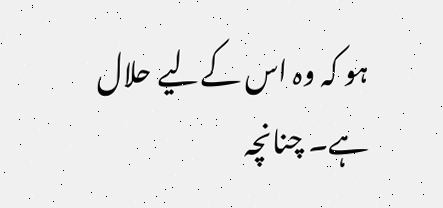ہو کہ وہ اس کےلیے حلال ہے۔ چنانچہ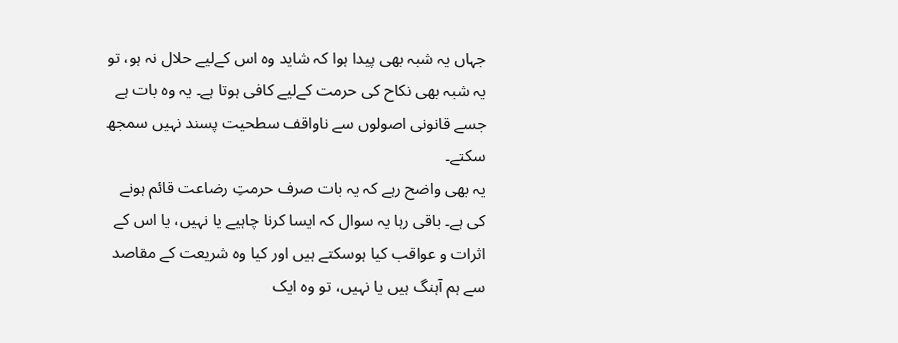جہاں یہ شبہ بھی پیدا ہوا کہ شاید وہ اس کےلیے حلال نہ ہو، تو یہ شبہ بھی نکاح کی حرمت کےلیے کافی ہوتا ہے۔ یہ وہ بات ہے جسے قانونی اصولوں سے ناواقف سطحیت پسند نہیں سمجھ سکتے۔
یہ بھی واضح رہے کہ یہ بات صرف حرمتِ رضاعت قائم ہونے کی ہے۔ باقی رہا یہ سوال کہ ایسا کرنا چاہیے یا نہیں، یا اس کے اثرات و عواقب کیا ہوسکتے ہیں اور کیا وہ شریعت کے مقاصد سے ہم آہنگ ہیں یا نہیں، تو وہ ایک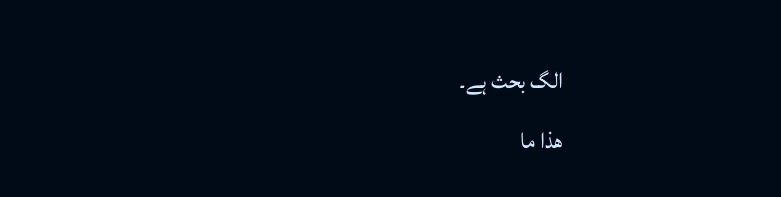الگ بحث ہے۔
ھذا ما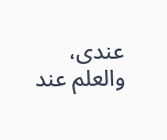عندی، والعلم عند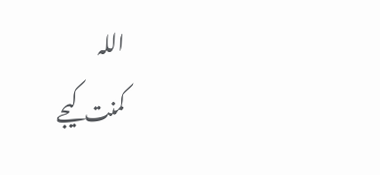اللہ
کمنت کیجے